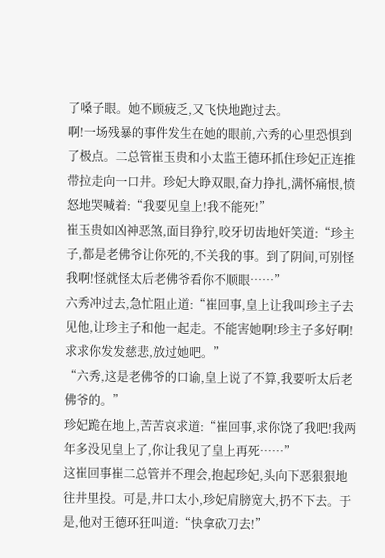了嗓子眼。她不顾疲乏,又飞快地跑过去。
啊!一场残暴的事件发生在她的眼前,六秀的心里恐惧到了极点。二总管崔玉贵和小太监王德环抓住珍妃正连推带拉走向一口井。珍妃大睁双眼,奋力挣扎,满怀痛恨,愤怒地哭喊着:“我要见皇上!我不能死!”
崔玉贵如凶神恶煞,面目狰狞,咬牙切齿地奸笑道:“珍主子,都是老佛爷让你死的,不关我的事。到了阴间,可别怪我啊!怪就怪太后老佛爷看你不顺眼……”
六秀冲过去,急忙阻止道:“崔回事,皇上让我叫珍主子去见他,让珍主子和他一起走。不能害她啊!珍主子多好啊!求求你发发慈悲,放过她吧。”
“六秀,这是老佛爷的口谕,皇上说了不算,我要听太后老佛爷的。”
珍妃跪在地上,苦苦哀求道:“崔回事,求你饶了我吧!我两年多没见皇上了,你让我见了皇上再死……”
这崔回事崔二总管并不理会,抱起珍妃,头向下恶狠狠地往井里投。可是,井口太小,珍妃肩膀宽大,扔不下去。于是,他对王德环狂叫道:“快拿砍刀去!”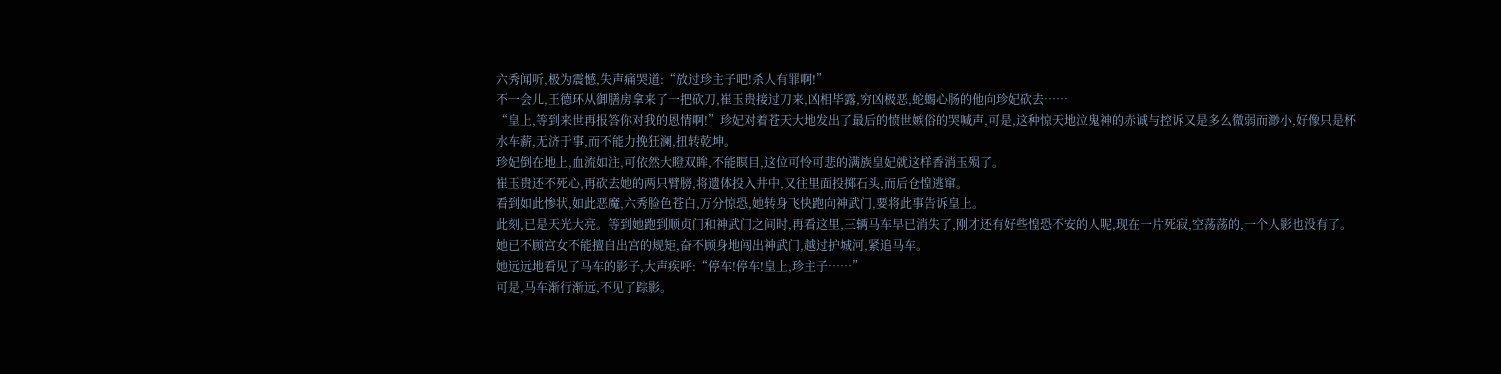六秀闻听,极为震憾,失声痛哭道:“放过珍主子吧!杀人有罪啊!”
不一会儿,王德环从御膳房拿来了一把砍刀,崔玉贵接过刀来,凶相毕露,穷凶极恶,蛇蝎心肠的他向珍妃砍去……
“皇上,等到来世再报答你对我的恩情啊!”珍妃对着苍天大地发出了最后的愤世嫉俗的哭喊声,可是,这种惊天地泣鬼神的赤诚与控诉又是多么微弱而渺小,好像只是杯水车薪,无济于事,而不能力挽狂澜,扭转乾坤。
珍妃倒在地上,血流如注,可依然大瞪双眸,不能瞑目,这位可怜可悲的满族皇妃就这样香消玉殒了。
崔玉贵还不死心,再砍去她的两只臂膀,将遗体投入井中,又往里面投掷石头,而后仓惶逃窜。
看到如此惨状,如此恶魔,六秀脸色苍白,万分惊恐,她转身飞快跑向神武门,要将此事告诉皇上。
此刻,已是天光大亮。等到她跑到顺贞门和神武门之间时,再看这里,三辆马车早已消失了,刚才还有好些惶恐不安的人呢,现在一片死寂,空荡荡的,一个人影也没有了。
她已不顾宫女不能擅自出宫的规矩,奋不顾身地闯出神武门,越过护城河,紧追马车。
她远远地看见了马车的影子,大声疾呼:“停车!停车!皇上,珍主子……”
可是,马车渐行渐远,不见了踪影。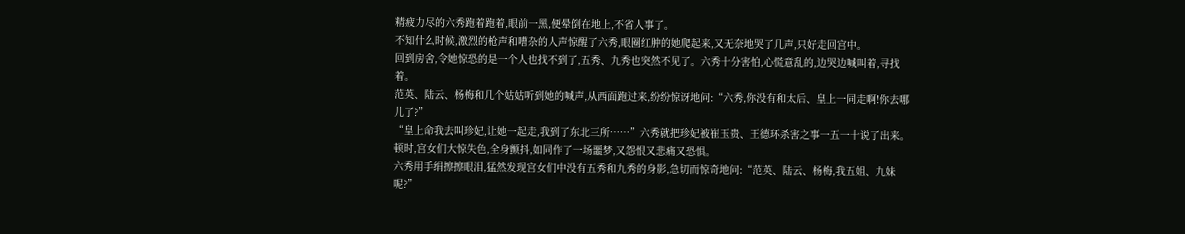精疲力尽的六秀跑着跑着,眼前一黑,便晕倒在地上,不省人事了。
不知什么时候,激烈的枪声和嘈杂的人声惊醒了六秀,眼圈红肿的她爬起来,又无奈地哭了几声,只好走回宫中。
回到房舍,令她惊恐的是一个人也找不到了,五秀、九秀也突然不见了。六秀十分害怕,心慌意乱的,边哭边喊叫着,寻找着。
范英、陆云、杨梅和几个姑姑听到她的喊声,从西面跑过来,纷纷惊讶地问:“六秀,你没有和太后、皇上一同走啊!你去哪儿了?”
“皇上命我去叫珍妃,让她一起走,我到了东北三所……”六秀就把珍妃被崔玉贵、王德环杀害之事一五一十说了出来。
顿时,宫女们大惊失色,全身颤抖,如同作了一场噩梦,又怨恨又悲痛又恐惧。
六秀用手绢擦擦眼泪,猛然发现宫女们中没有五秀和九秀的身影,急切而惊奇地问:“范英、陆云、杨梅,我五姐、九妹呢?”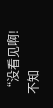“没看见啊!不知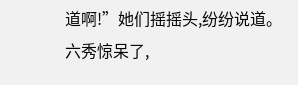道啊!”她们摇摇头,纷纷说道。
六秀惊呆了,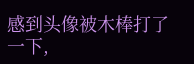感到头像被木棒打了一下,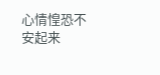心情惶恐不安起来